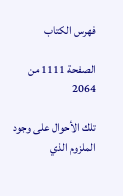فهرس الكتاب

الصفحة 1111 من 2064

تلك الأحوال على وجود الملزوم الذي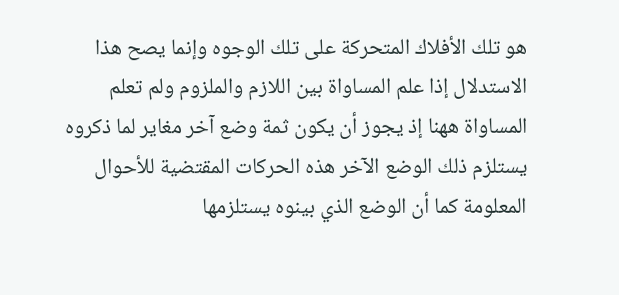هو تلك الأفلاك المتحركة على تلك الوجوه وإنما يصح هذا الاستدلال إذا علم المساواة بين اللازم والملزوم ولم تعلم المساواة ههنا إذ يجوز أن يكون ثمة وضع آخر مغاير لما ذكروه يستلزم ذلك الوضع الآخر هذه الحركات المقتضية للأحوال المعلومة كما أن الوضع الذي بينوه يستلزمها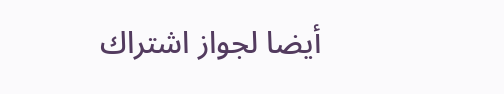أيضا لجواز اشتراك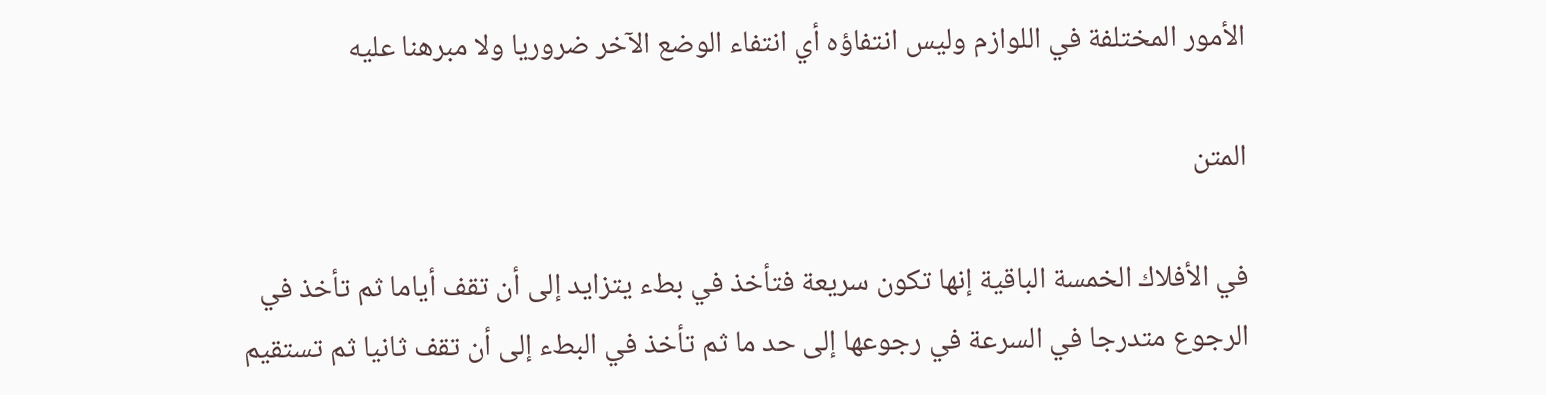الأمور المختلفة في اللوازم وليس انتفاؤه أي انتفاء الوضع الآخر ضروريا ولا مبرهنا عليه

المتن

في الأفلاك الخمسة الباقية إنها تكون سريعة فتأخذ في بطء يتزايد إلى أن تقف أياما ثم تأخذ في الرجوع متدرجا في السرعة في رجوعها إلى حد ما ثم تأخذ في البطء إلى أن تقف ثانيا ثم تستقيم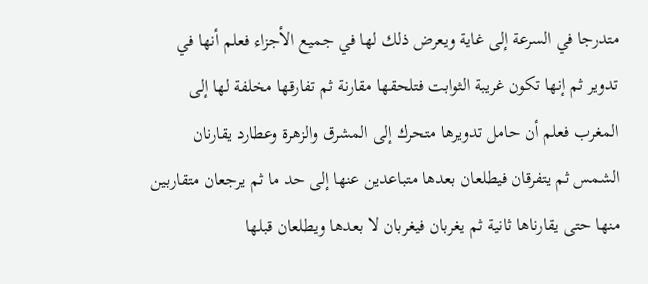متدرجا في السرعة إلى غاية ويعرض ذلك لها في جميع الأجزاء فعلم أنها في تدوير ثم إنها تكون غريبة الثوابت فتلحقها مقارنة ثم تفارقها مخلفة لها إلى المغرب فعلم أن حامل تدويرها متحرك إلى المشرق والزهرة وعطارد يقارنان الشمس ثم يتفرقان فيطلعان بعدها متباعدين عنها إلى حد ما ثم يرجعان متقاربين منها حتى يقارناها ثانية ثم يغربان فيغربان لا بعدها ويطلعان قبلها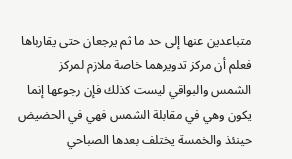متباعدين عنها إلى حد ما ثم يرجعان حتى يقارباها فعلم أن مركز تدويرهما خاصة ملازم لمركز الشمس والبواقي ليست كذلك فإن رجوعها إنما يكون وهي في مقابلة الشمس فهي في الحضيض حينئذ والخمسة يختلف بعدها الصباحي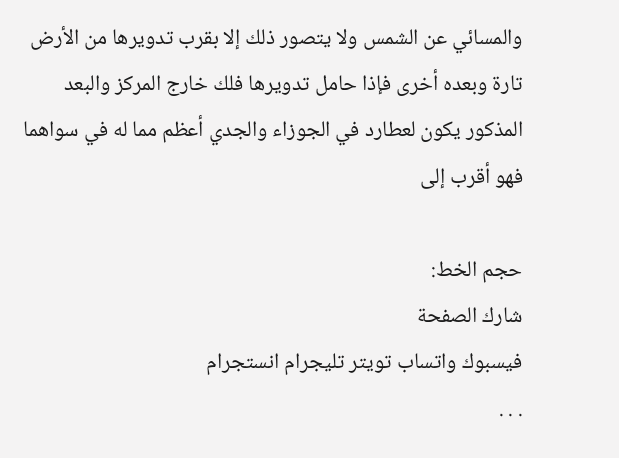والمسائي عن الشمس ولا يتصور ذلك إلا بقرب تدويرها من الأرض تارة وبعده أخرى فإذا حامل تدويرها فلك خارج المركز والبعد المذكور يكون لعطارد في الجوزاء والجدي أعظم مما له في سواهما فهو أقرب إلى

حجم الخط:
شارك الصفحة
فيسبوك واتساب تويتر تليجرام انستجرام
. . .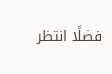فضلًا انتظر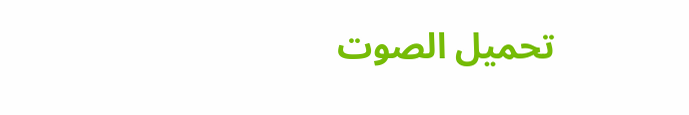تحميل الصوت